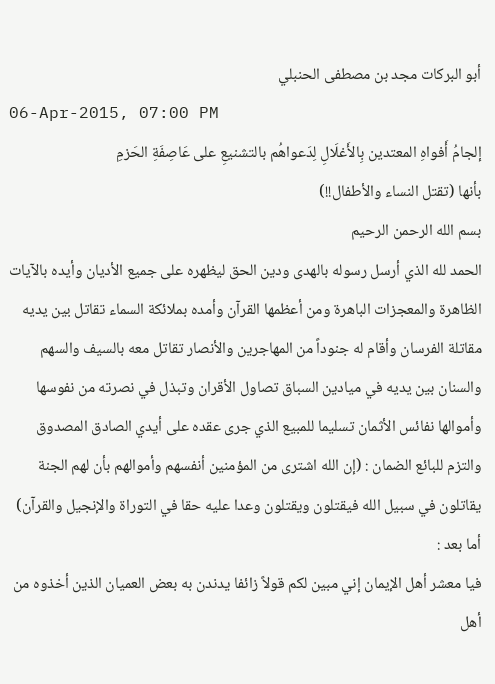أبو البركات مجد بن مصطفى الحنبلي
06-Apr-2015, 07:00 PM
إلجامُ أَفواهِ المعتدين بِالأَغلَالِ لِدَعواهُم بالتشنيعِ على عَاصِفَةِ الحَزمِ
بأنها (تقتل النساء والأطفال!!)
بسم الله الرحمن الرحيم
الحمد لله الذي أرسل رسوله بالهدى ودين الحق ليظهره على جميع الأديان وأيده بالآيات الظاهرة والمعجزات الباهرة ومن أعظمها القرآن وأمده بملائكة السماء تقاتل بين يديه مقاتلة الفرسان وأقام له جنوداً من المهاجرين والأنصار تقاتل معه بالسيف والسهم والسنان بين يديه في ميادين السباق تصاول الأقران وتبذل في نصرته من نفوسها وأموالها نفائس الأثمان تسليما للمبيع الذي جرى عقده على أيدي الصادق المصدوق والتزم للبائع الضمان : (إن الله اشترى من المؤمنين أنفسهم وأموالهم بأن لهم الجنة يقاتلون في سبيل الله فيقتلون ويقتلون وعدا عليه حقا في التوراة والإنجيل والقرآن) أما بعد :
فيا معشر أهل الإيمان إني مبين لكم قولاً زائفا يدندن به بعض العميان الذين أخذوه من أهل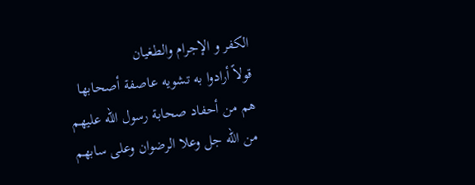الكفر و الإجرام والطغيان
قولاً أرادوا به تشويه عاصفة أصحابها هم من أحفاد صحابة رسول الله عليهم من الله جل وعلا الرضوان وعلى سابهم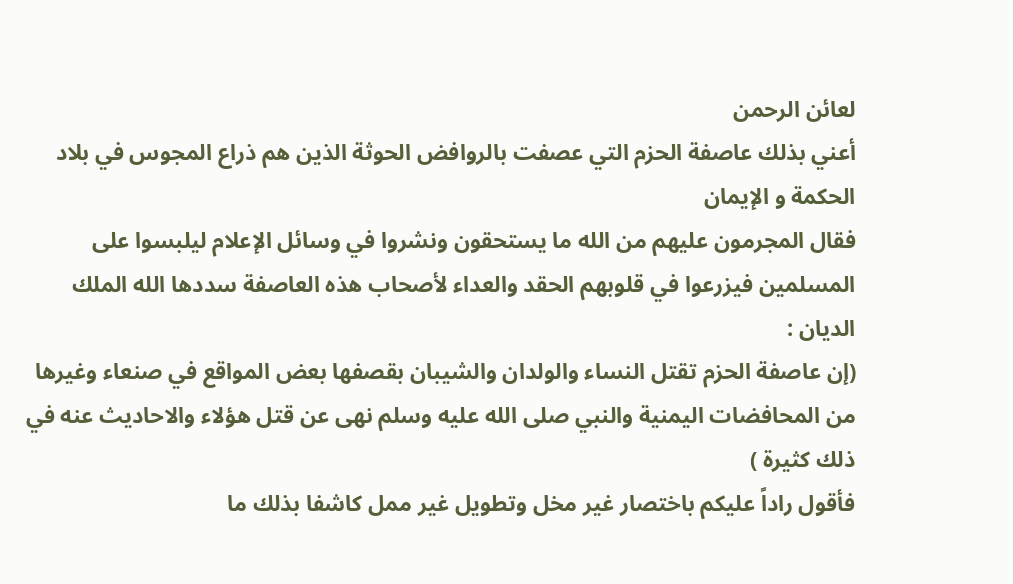لعائن الرحمن
أعني بذلك عاصفة الحزم التي عصفت بالروافض الحوثة الذين هم ذراع المجوس في بلاد الحكمة و الإيمان
فقال المجرمون عليهم من الله ما يستحقون ونشروا في وسائل الإعلام ليلبسوا على المسلمين فيزرعوا في قلوبهم الحقد والعداء لأصحاب هذه العاصفة سددها الله الملك الديان :
(إن عاصفة الحزم تقتل النساء والولدان والشيبان بقصفها بعض المواقع في صنعاء وغيرها من المحافضات اليمنية والنبي صلى الله عليه وسلم نهى عن قتل هؤلاء والاحاديث عنه في ذلك كثيرة )
فأقول راداً عليكم باختصار غير مخل وتطويل غير ممل كاشفا بذلك ما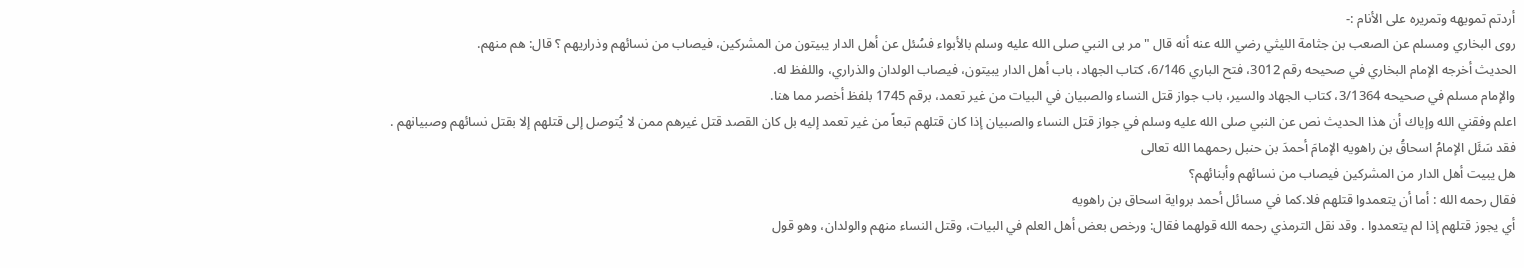أردتم تمويهه وتمريره على الأنام :-
روى البخاري ومسلم عن الصعب بن جثامة الليثي رضي الله عنه أنه قال "مر بى النبي صلى الله عليه وسلم بالأبواء فسُئل عن أهل الدار يبيتون من المشركين، فيصاب من نسائهم وذراريهم ؟ قال: هم منهم.
الحديث أخرجه الإمام البخاري في صحيحه رقم 3012، فتح الباري 6/146، كتاب الجهاد، باب أهل الدار يبيتون، فيصاب الولدان والذراري، واللفظ له.
والإمام مسلم في صحيحه 3/1364، كتاب الجهاد والسير، باب جواز قتل النساء والصبيان في البيات من غير تعمد، برقم 1745 بلفظ أخصر مما هنا.
اعلم وفقني الله وإياك أن هذا الحديث نص عن النبي صلى الله عليه وسلم في جواز قتل النساء والصبيان إذا كان قتلهم تبعاً من غير تعمد إليه بل كان القصد قتل غيرهم ممن لا يُتوصل إلى قتلهم إلا بقتل نسائهم وصبيانهم .
فقد سَئَل الإمامُ اسحاقُ بن راهويه الإمامَ أحمدَ بن حنبل رحمهما الله تعالى
هل يبيت أهل الدار من المشركين فيصاب من نسائهم وأبنائهم؟
فقال رحمه الله : أما أن يتعمدوا قتلهم فلا.كما في مسائل أحمد برواية اسحاق بن راهويه
أي يجوز قتلهم إذا لم يتعمدوا . وقد نقل الترمذي رحمه الله قولهما فقال: ورخص بعض أهل العلم في البيات، وقتل النساء منهم والولدان، وهو قول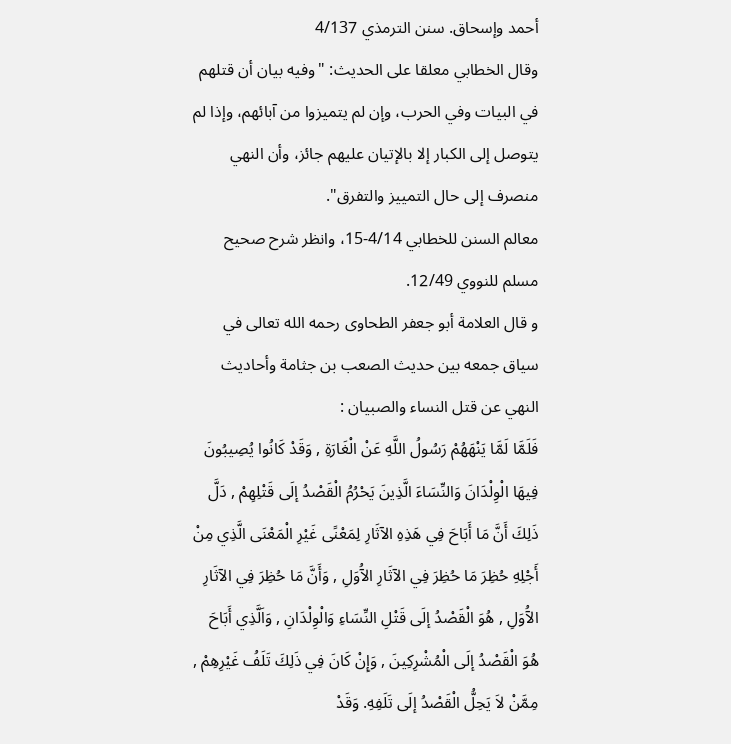أحمد وإسحاق. سنن الترمذي 4/137
وقال الخطابي معلقا على الحديث: "وفيه بيان أن قتلهم في البيات وفي الحرب، وإن لم يتميزوا من آبائهم، وإذا لم يتوصل إلى الكبار إلا بالإتيان عليهم جائز، وأن النهي منصرف إلى حال التمييز والتفرق".
معالم السنن للخطابي 4/14-15، وانظر شرح صحيح مسلم للنووي 12/49.
و قال العلامة أبو جعفر الطحاوى رحمه الله تعالى في سياق جمعه بين حديث الصعب بن جثامة وأحاديث النهي عن قتل النساء والصبيان :
فَلَمَّا لَمَّا يَنْهَهُمْ رَسُولُ اللَّهِ عَنْ الْغَارَةِ , وَقَدْ كَانُوا يُصِيبُونَ فِيهَا الْوِلْدَانَ وَالنِّسَاءَ الَّذِينَ يَحْرُمُ الْقَصْدُ إلَى قَتْلِهِمْ , دَلَّ ذَلِكَ أَنَّ مَا أَبَاحَ فِي هَذِهِ الآثَارِ لِمَعْنًى غَيْرِ الْمَعْنَى الَّذِي مِنْ أَجْلِهِ حُظِرَ مَا حُظِرَ فِي الآثَارِ الآُوَلِ , وَأَنَّ مَا حُظِرَ فِي الآثَارِ الآُوَلِ , هُوَ الْقَصْدُ إلَى قَتْلِ النِّسَاءِ وَالْوِلْدَانِ , وَاَلَّذِي أَبَاحَ هُوَ الْقَصْدُ إلَى الْمُشْرِكِينَ , وَإِنْ كَانَ فِي ذَلِكَ تَلَفُ غَيْرِهِمْ , مِمَّنْ لاَ يَحِلُّ الْقَصْدُ إلَى تَلَفِهِ. وَقَدْ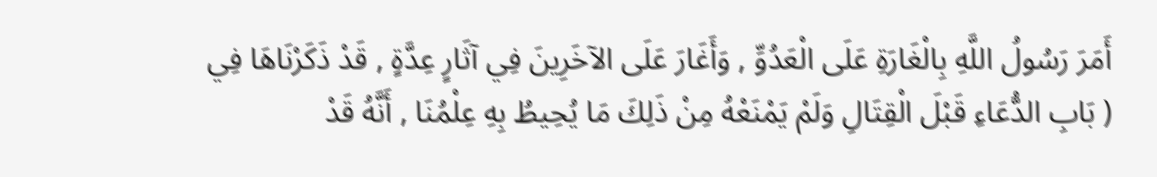أَمَرَ رَسُولُ اللَّهِ بِالْغَارَةِ عَلَى الْعَدُوِّ , وَأَغَارَ عَلَى الآخَرِينَ فِي آثَارٍ عِدَّةٍ , قَدْ ذَكَرْنَاهَا فِي ( بَابِ الدُّعَاءِ قَبْلَ الْقِتَالِ وَلَمْ يَمْنَعْهُ مِنْ ذَلِكَ مَا يُحِيطُ بِهِ عِلْمُنَا , أَنَّهُ قَدْ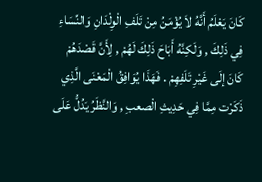كَانَ يَعْلَمُ أَنَّهُ لاَ يُؤْمَنُ مِنْ تَلَفِ الْوِلْدَانِ وَالنِّسَاءِ فِي ذَلِكَ , وَلَكِنَّهُ أَبَاحَ ذَلِكَ لَهُمْ , لِأَنَّ قَصْدَهُمْ كَانَ إلَى غَيْرِ تَلَفِهِمْ . فَهَذَا يُوَافِقُ الْمَعْنَى الَّذِي ذَكَرْت مِمَّا فِي حَدِيثِ الْصعبِ , وَالنَّظَرُ يَدُلُّ عَلَى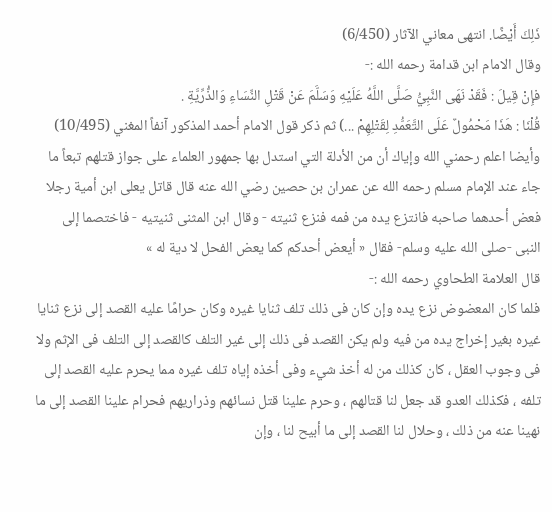ذَلِكَ أَيْضًا. انتهى معاني الآثار (6/450)
وقال الامام ابن قدامة رحمه الله :-
فإِنْ قِيلَ : فَقَدْ نَهَى النَّبِيُّ صَلَّى اللَّهُ عَلَيْهِ وَسَلَّمَ عَنْ قَتْلِ النِّسَاءِ وَالذُّرِّيَّةِ .
قُلْنَا : هَذَا مَحْمُولٌ عَلَى التَّعَمُّدِ لِقَتْلِهِمْ ...) ثم ذكر قول الامام أحمد المذكور آنفاً المغني (10/495)
وأيضا اعلم رحمني الله وإياك أن من الأدلة التي استدل بها جمهور العلماء على جواز قتلهم تبعاً ما جاء عند الإمام مسلم رحمه الله عن عمران بن حصين رضي الله عنه قال قاتل يعلى ابن أمية رجلا فعض أحدهما صاحبه فانتزع يده من فمه فنزع ثنيته - وقال ابن المثنى ثنيتيه - فاختصما إلى النبى -صلى الله عليه وسلم- فقال « أيعض أحدكم كما يعض الفحل لا دية له »
قال العلامة الطحاوي رحمه الله :-
فلما كان المعضوض نزع يده وإن كان فى ذلك تلف ثنايا غيره وكان حرامًا عليه القصد إلى نزع ثنايا غيره بغير إخراج يده من فيه ولم يكن القصد فى ذلك إلى غير التلف كالقصد إلى التلف فى الإثم ولا فى وجوب العقل ، كان كذلك من له أخذ شيء وفى أخذه إياه تلف غيره مما يحرم عليه القصد إلى تلفه ، فكذلك العدو قد جعل لنا قتالهم ، وحرم علينا قتل نسائهم وذراريهم فحرام علينا القصد إلى ما نهينا عنه من ذلك ، وحلال لنا القصد إلى ما أبيح لنا ، وإن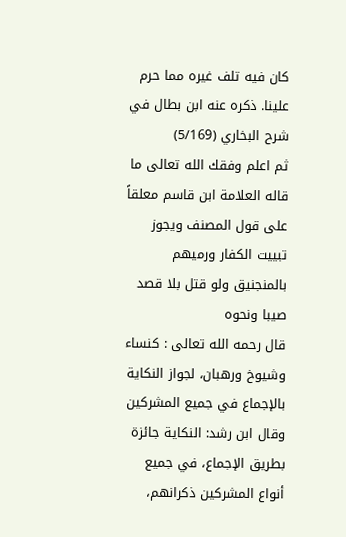كان فيه تلف غيره مما حرم علينا. ذكره عنه ابن بطال في شرح البخاري (5/169)
ثم اعلم وفقك الله تعالى ما قاله العلامة ابن قاسم معلقاً على قول المصنف ويجوز تبييت الكفار ورميهم بالمنجنيق ولو قتل بلا قصد صيبا ونحوه
قال رحمه الله تعالى : كنساء وشيوخ ورهبان، لجواز النكاية بالإجماع في جميع المشركين
وقال ابن رشد: النكاية جائزة بطريق الإجماع، في جميع أنواع المشركين ذكرانهم،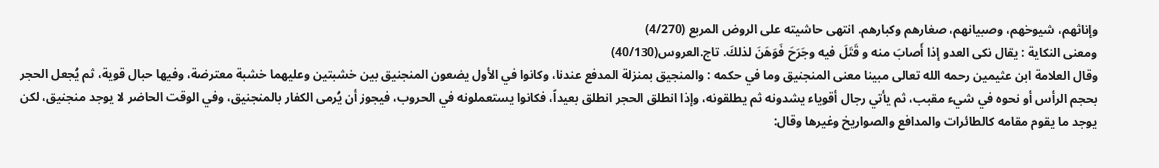وإناثهم، شيوخهم، وصبيانهم، صغارهم وكبارهم. انتهى حاشيته على الروض المربع (4/270)
ومعنى النكاية : يقال نكى العدو إذا أَصابَ منه و قَتَلَ فيه وجَرَحَ فَوَهَنَ لذلكَ. تاج.العروس(40/130)
وقال العلامة ابن عثيمين رحمه الله تعالى مبينا معنى المنجنيق وما في حكمه : والمنجيق بمنزلة المدفع عندنا، وكانوا في الأول يضعون المنجنيق بين خشبتين وعليهما خشبة معترضة، وفيها حبال قوية، ثم يُجعل الحجر بحجم الرأس أو نحوه في شيء مقبب، ثم يأتي رجال أقوياء يشدونه ثم يطلقونه، وإذا انطلق الحجر انطلق بعيداً، فكانوا يستعملونه في الحروب، فيجوز أن يُرمى الكفار بالمنجنيق، وفي الوقت الحاضر لا يوجد منجنيق، لكن يوجد ما يقوم مقامه كالطائرات والمدافع والصواريخ وغيرها وقال: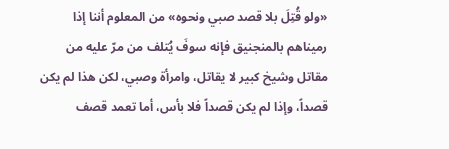«ولو قُتِلَ بلا قصد صبي ونحوه» من المعلوم أننا إذا رميناهم بالمنجنيق فإنه سوفَ يُتلف من مرّ عليه من مقاتل وشيخ كبير لا يقاتل، وامرأة وصبي، لكن هذا لم يكن قصداً، وإذا لم يكن قصداً فلا بأس، أما تعمد قصف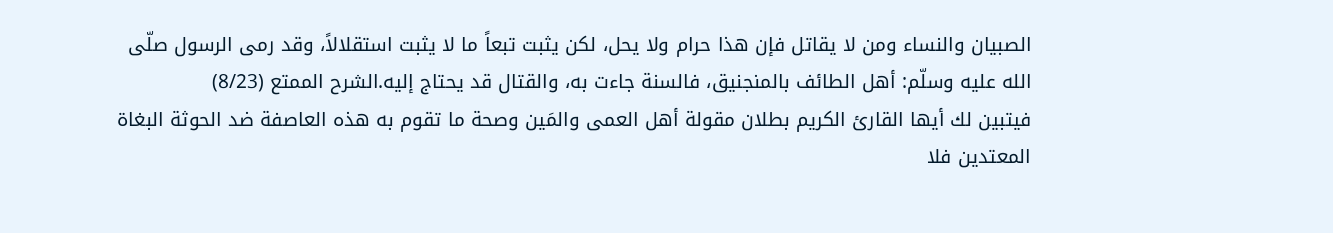الصبيان والنساء ومن لا يقاتل فإن هذا حرام ولا يحل، لكن يثبت تبعاً ما لا يثبت استقلالاً، وقد رمى الرسول صلّى الله عليه وسلّم: أهل الطائف بالمنجنيق، فالسنة جاءت به، والقتال قد يحتاج إليه.الشرح الممتع (8/23)
فيتبين لك أيها القارئ الكريم بطلان مقولة أهل العمى والمَين وصحة ما تقوم به هذه العاصفة ضد الحوثة البغاة المعتدين فلا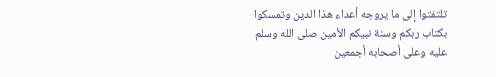تلتفتوا إلى ما يروجه أعداء هذا الدين وتمسكوا بكتاب ربكم وسنة نبيكم الأمين صلى الله وسلم عليه وعلى أصحابه أجمعين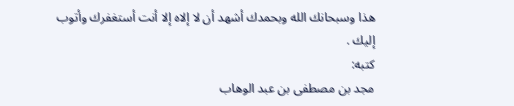هذا وسبحانك الله وبحمدك أشهد أن لا إلاه إلا أنت أستغفرك وأتوب إليك .
كتبه:
مجد بن مصطفى بن عبد الوهاب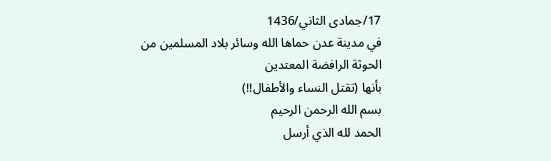17/جمادى الثاني/1436
في مدينة عدن حماها الله وسائر بلاد المسلمين من الحوثة الرافضة المعتدين
بأنها (تقتل النساء والأطفال!!)
بسم الله الرحمن الرحيم
الحمد لله الذي أرسل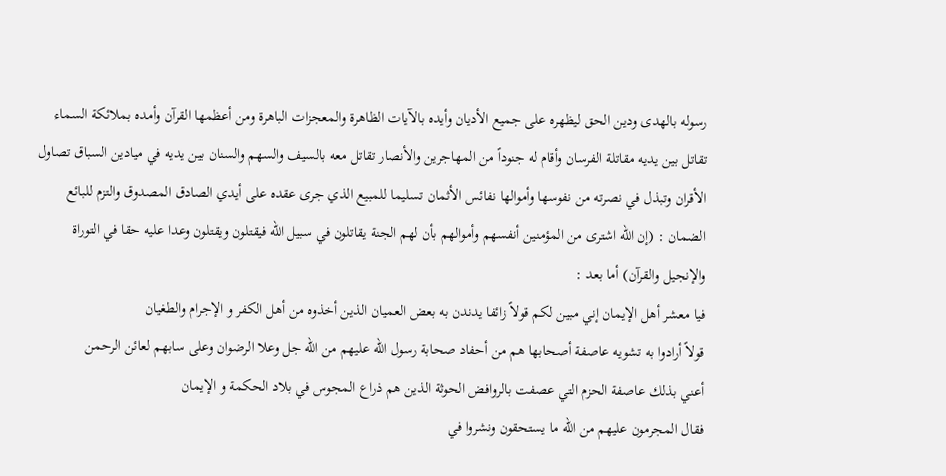رسوله بالهدى ودين الحق ليظهره على جميع الأديان وأيده بالآيات الظاهرة والمعجزات الباهرة ومن أعظمها القرآن وأمده بملائكة السماء تقاتل بين يديه مقاتلة الفرسان وأقام له جنوداً من المهاجرين والأنصار تقاتل معه بالسيف والسهم والسنان بين يديه في ميادين السباق تصاول الأقران وتبذل في نصرته من نفوسها وأموالها نفائس الأثمان تسليما للمبيع الذي جرى عقده على أيدي الصادق المصدوق والتزم للبائع الضمان : (إن الله اشترى من المؤمنين أنفسهم وأموالهم بأن لهم الجنة يقاتلون في سبيل الله فيقتلون ويقتلون وعدا عليه حقا في التوراة والإنجيل والقرآن) أما بعد :
فيا معشر أهل الإيمان إني مبين لكم قولاً زائفا يدندن به بعض العميان الذين أخذوه من أهل الكفر و الإجرام والطغيان
قولاً أرادوا به تشويه عاصفة أصحابها هم من أحفاد صحابة رسول الله عليهم من الله جل وعلا الرضوان وعلى سابهم لعائن الرحمن
أعني بذلك عاصفة الحزم التي عصفت بالروافض الحوثة الذين هم ذراع المجوس في بلاد الحكمة و الإيمان
فقال المجرمون عليهم من الله ما يستحقون ونشروا في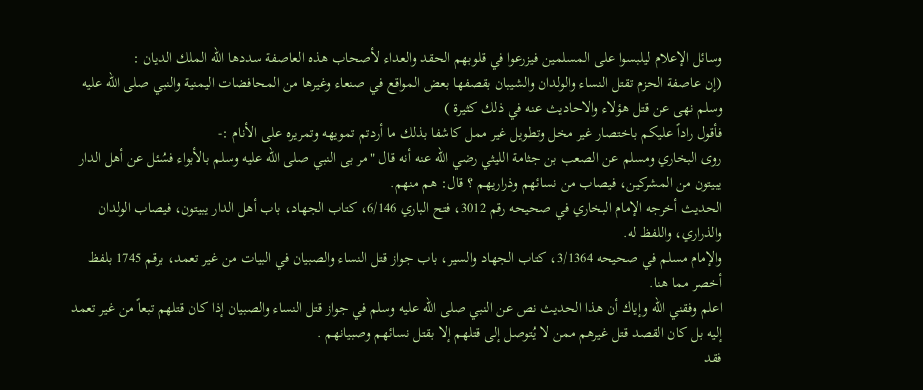وسائل الإعلام ليلبسوا على المسلمين فيزرعوا في قلوبهم الحقد والعداء لأصحاب هذه العاصفة سددها الله الملك الديان :
(إن عاصفة الحزم تقتل النساء والولدان والشيبان بقصفها بعض المواقع في صنعاء وغيرها من المحافضات اليمنية والنبي صلى الله عليه وسلم نهى عن قتل هؤلاء والاحاديث عنه في ذلك كثيرة )
فأقول راداً عليكم باختصار غير مخل وتطويل غير ممل كاشفا بذلك ما أردتم تمويهه وتمريره على الأنام :-
روى البخاري ومسلم عن الصعب بن جثامة الليثي رضي الله عنه أنه قال "مر بى النبي صلى الله عليه وسلم بالأبواء فسُئل عن أهل الدار يبيتون من المشركين، فيصاب من نسائهم وذراريهم ؟ قال: هم منهم.
الحديث أخرجه الإمام البخاري في صحيحه رقم 3012، فتح الباري 6/146، كتاب الجهاد، باب أهل الدار يبيتون، فيصاب الولدان والذراري، واللفظ له.
والإمام مسلم في صحيحه 3/1364، كتاب الجهاد والسير، باب جواز قتل النساء والصبيان في البيات من غير تعمد، برقم 1745 بلفظ أخصر مما هنا.
اعلم وفقني الله وإياك أن هذا الحديث نص عن النبي صلى الله عليه وسلم في جواز قتل النساء والصبيان إذا كان قتلهم تبعاً من غير تعمد إليه بل كان القصد قتل غيرهم ممن لا يُتوصل إلى قتلهم إلا بقتل نسائهم وصبيانهم .
فقد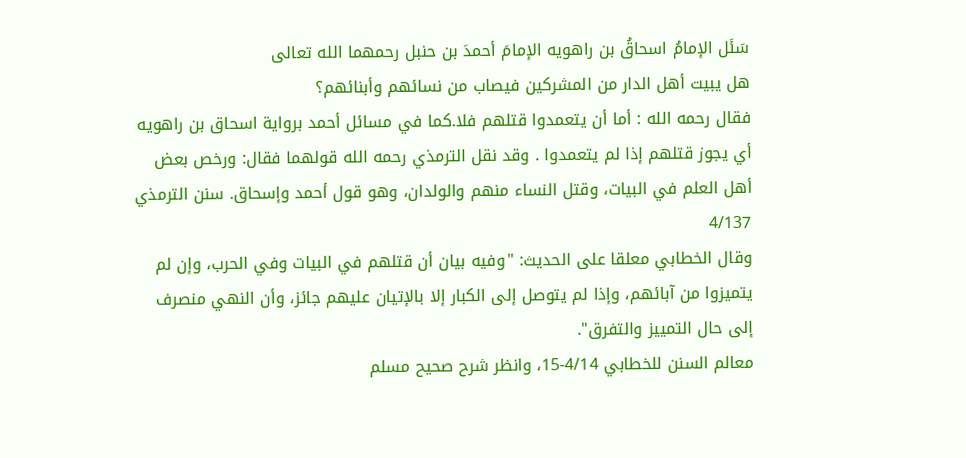سَئَل الإمامُ اسحاقُ بن راهويه الإمامَ أحمدَ بن حنبل رحمهما الله تعالى
هل يبيت أهل الدار من المشركين فيصاب من نسائهم وأبنائهم؟
فقال رحمه الله : أما أن يتعمدوا قتلهم فلا.كما في مسائل أحمد برواية اسحاق بن راهويه
أي يجوز قتلهم إذا لم يتعمدوا . وقد نقل الترمذي رحمه الله قولهما فقال: ورخص بعض أهل العلم في البيات، وقتل النساء منهم والولدان، وهو قول أحمد وإسحاق. سنن الترمذي 4/137
وقال الخطابي معلقا على الحديث: "وفيه بيان أن قتلهم في البيات وفي الحرب، وإن لم يتميزوا من آبائهم، وإذا لم يتوصل إلى الكبار إلا بالإتيان عليهم جائز، وأن النهي منصرف إلى حال التمييز والتفرق".
معالم السنن للخطابي 4/14-15، وانظر شرح صحيح مسلم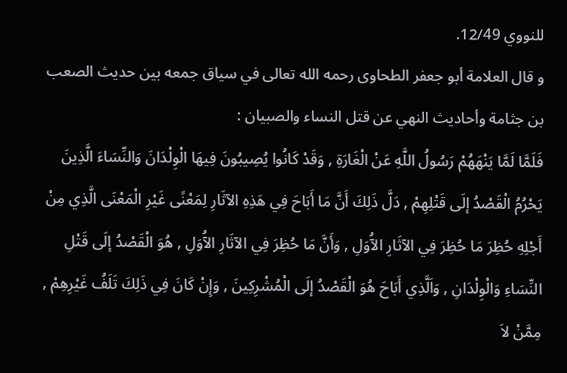للنووي 12/49.
و قال العلامة أبو جعفر الطحاوى رحمه الله تعالى في سياق جمعه بين حديث الصعب بن جثامة وأحاديث النهي عن قتل النساء والصبيان :
فَلَمَّا لَمَّا يَنْهَهُمْ رَسُولُ اللَّهِ عَنْ الْغَارَةِ , وَقَدْ كَانُوا يُصِيبُونَ فِيهَا الْوِلْدَانَ وَالنِّسَاءَ الَّذِينَ يَحْرُمُ الْقَصْدُ إلَى قَتْلِهِمْ , دَلَّ ذَلِكَ أَنَّ مَا أَبَاحَ فِي هَذِهِ الآثَارِ لِمَعْنًى غَيْرِ الْمَعْنَى الَّذِي مِنْ أَجْلِهِ حُظِرَ مَا حُظِرَ فِي الآثَارِ الآُوَلِ , وَأَنَّ مَا حُظِرَ فِي الآثَارِ الآُوَلِ , هُوَ الْقَصْدُ إلَى قَتْلِ النِّسَاءِ وَالْوِلْدَانِ , وَاَلَّذِي أَبَاحَ هُوَ الْقَصْدُ إلَى الْمُشْرِكِينَ , وَإِنْ كَانَ فِي ذَلِكَ تَلَفُ غَيْرِهِمْ , مِمَّنْ لاَ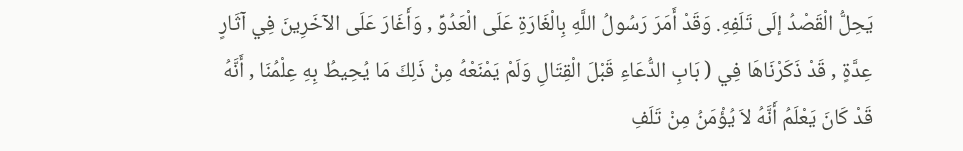يَحِلُّ الْقَصْدُ إلَى تَلَفِهِ. وَقَدْ أَمَرَ رَسُولُ اللَّهِ بِالْغَارَةِ عَلَى الْعَدُوِّ , وَأَغَارَ عَلَى الآخَرِينَ فِي آثَارٍ عِدَّةٍ , قَدْ ذَكَرْنَاهَا فِي ( بَابِ الدُّعَاءِ قَبْلَ الْقِتَالِ وَلَمْ يَمْنَعْهُ مِنْ ذَلِكَ مَا يُحِيطُ بِهِ عِلْمُنَا , أَنَّهُ قَدْ كَانَ يَعْلَمُ أَنَّهُ لاَ يُؤْمَنُ مِنْ تَلَفِ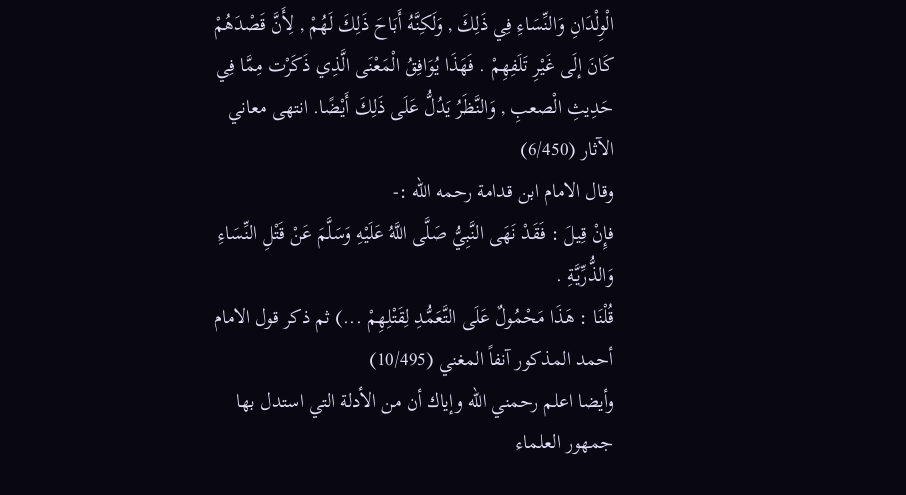الْوِلْدَانِ وَالنِّسَاءِ فِي ذَلِكَ , وَلَكِنَّهُ أَبَاحَ ذَلِكَ لَهُمْ , لِأَنَّ قَصْدَهُمْ كَانَ إلَى غَيْرِ تَلَفِهِمْ . فَهَذَا يُوَافِقُ الْمَعْنَى الَّذِي ذَكَرْت مِمَّا فِي حَدِيثِ الْصعبِ , وَالنَّظَرُ يَدُلُّ عَلَى ذَلِكَ أَيْضًا. انتهى معاني الآثار (6/450)
وقال الامام ابن قدامة رحمه الله :-
فإِنْ قِيلَ : فَقَدْ نَهَى النَّبِيُّ صَلَّى اللَّهُ عَلَيْهِ وَسَلَّمَ عَنْ قَتْلِ النِّسَاءِ وَالذُّرِّيَّةِ .
قُلْنَا : هَذَا مَحْمُولٌ عَلَى التَّعَمُّدِ لِقَتْلِهِمْ ...) ثم ذكر قول الامام أحمد المذكور آنفاً المغني (10/495)
وأيضا اعلم رحمني الله وإياك أن من الأدلة التي استدل بها جمهور العلماء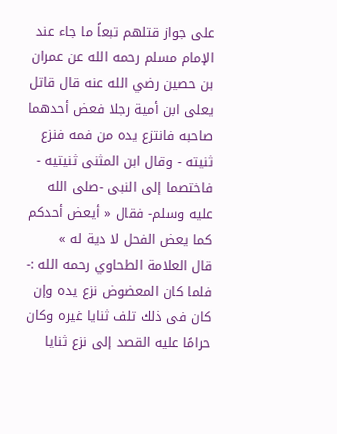على جواز قتلهم تبعاً ما جاء عند الإمام مسلم رحمه الله عن عمران بن حصين رضي الله عنه قال قاتل يعلى ابن أمية رجلا فعض أحدهما صاحبه فانتزع يده من فمه فنزع ثنيته - وقال ابن المثنى ثنيتيه - فاختصما إلى النبى -صلى الله عليه وسلم- فقال « أيعض أحدكم كما يعض الفحل لا دية له »
قال العلامة الطحاوي رحمه الله :-
فلما كان المعضوض نزع يده وإن كان فى ذلك تلف ثنايا غيره وكان حرامًا عليه القصد إلى نزع ثنايا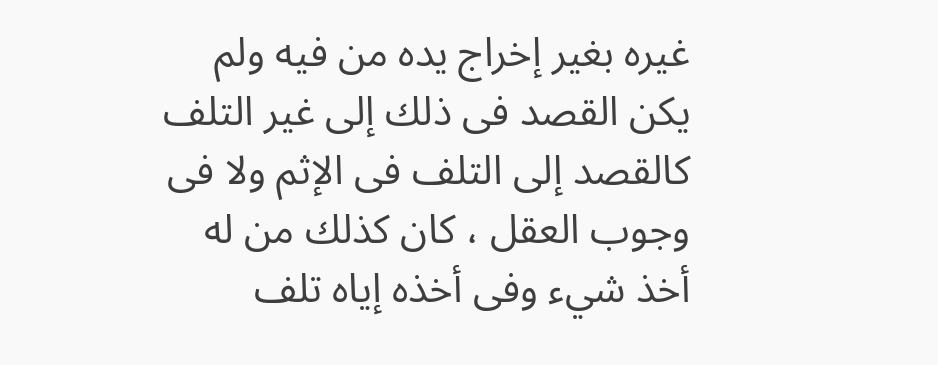غيره بغير إخراج يده من فيه ولم يكن القصد فى ذلك إلى غير التلف كالقصد إلى التلف فى الإثم ولا فى وجوب العقل ، كان كذلك من له أخذ شيء وفى أخذه إياه تلف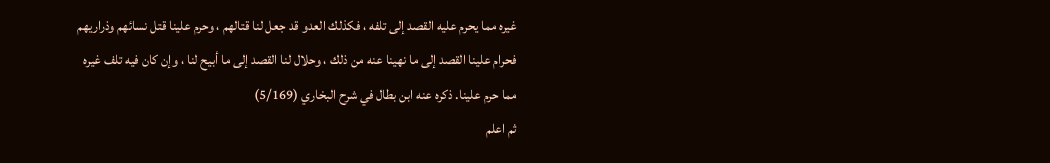غيره مما يحرم عليه القصد إلى تلفه ، فكذلك العدو قد جعل لنا قتالهم ، وحرم علينا قتل نسائهم وذراريهم فحرام علينا القصد إلى ما نهينا عنه من ذلك ، وحلال لنا القصد إلى ما أبيح لنا ، وإن كان فيه تلف غيره مما حرم علينا. ذكره عنه ابن بطال في شرح البخاري (5/169)
ثم اعلم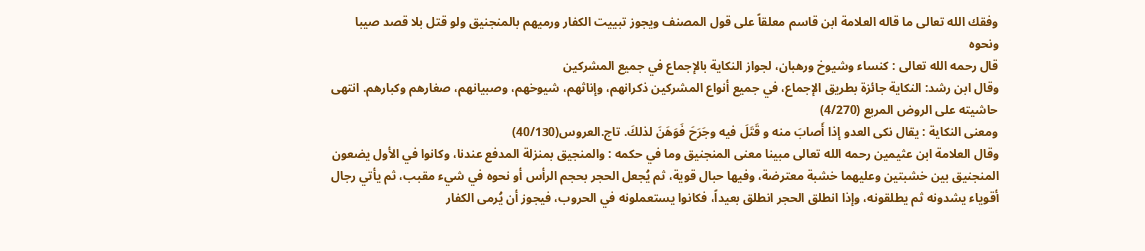وفقك الله تعالى ما قاله العلامة ابن قاسم معلقاً على قول المصنف ويجوز تبييت الكفار ورميهم بالمنجنيق ولو قتل بلا قصد صيبا ونحوه
قال رحمه الله تعالى : كنساء وشيوخ ورهبان، لجواز النكاية بالإجماع في جميع المشركين
وقال ابن رشد: النكاية جائزة بطريق الإجماع، في جميع أنواع المشركين ذكرانهم، وإناثهم، شيوخهم، وصبيانهم، صغارهم وكبارهم. انتهى حاشيته على الروض المربع (4/270)
ومعنى النكاية : يقال نكى العدو إذا أَصابَ منه و قَتَلَ فيه وجَرَحَ فَوَهَنَ لذلكَ. تاج.العروس(40/130)
وقال العلامة ابن عثيمين رحمه الله تعالى مبينا معنى المنجنيق وما في حكمه : والمنجيق بمنزلة المدفع عندنا، وكانوا في الأول يضعون المنجنيق بين خشبتين وعليهما خشبة معترضة، وفيها حبال قوية، ثم يُجعل الحجر بحجم الرأس أو نحوه في شيء مقبب، ثم يأتي رجال أقوياء يشدونه ثم يطلقونه، وإذا انطلق الحجر انطلق بعيداً، فكانوا يستعملونه في الحروب، فيجوز أن يُرمى الكفار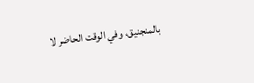بالمنجنيق، وفي الوقت الحاضر لا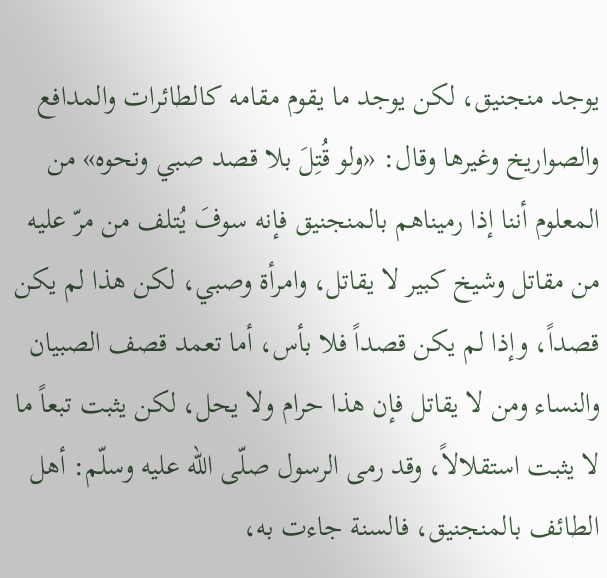يوجد منجنيق، لكن يوجد ما يقوم مقامه كالطائرات والمدافع والصواريخ وغيرها وقال: «ولو قُتِلَ بلا قصد صبي ونحوه» من المعلوم أننا إذا رميناهم بالمنجنيق فإنه سوفَ يُتلف من مرّ عليه من مقاتل وشيخ كبير لا يقاتل، وامرأة وصبي، لكن هذا لم يكن قصداً، وإذا لم يكن قصداً فلا بأس، أما تعمد قصف الصبيان والنساء ومن لا يقاتل فإن هذا حرام ولا يحل، لكن يثبت تبعاً ما لا يثبت استقلالاً، وقد رمى الرسول صلّى الله عليه وسلّم: أهل الطائف بالمنجنيق، فالسنة جاءت به،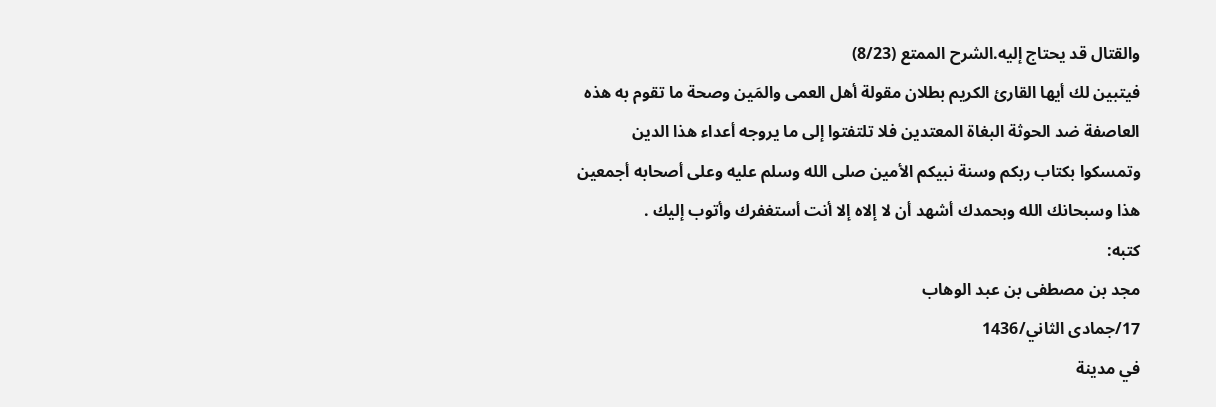والقتال قد يحتاج إليه.الشرح الممتع (8/23)
فيتبين لك أيها القارئ الكريم بطلان مقولة أهل العمى والمَين وصحة ما تقوم به هذه العاصفة ضد الحوثة البغاة المعتدين فلا تلتفتوا إلى ما يروجه أعداء هذا الدين وتمسكوا بكتاب ربكم وسنة نبيكم الأمين صلى الله وسلم عليه وعلى أصحابه أجمعين
هذا وسبحانك الله وبحمدك أشهد أن لا إلاه إلا أنت أستغفرك وأتوب إليك .
كتبه:
مجد بن مصطفى بن عبد الوهاب
17/جمادى الثاني/1436
في مدينة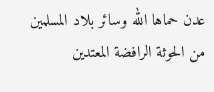عدن حماها الله وسائر بلاد المسلمين من الحوثة الرافضة المعتدين